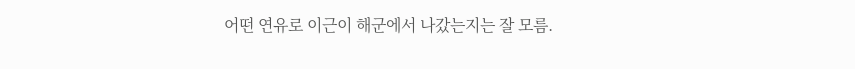어떤 연유로 이근이 해군에서 나갔는지는 잘 모름.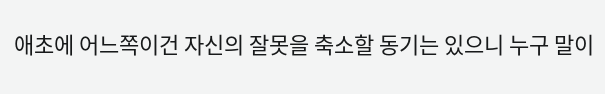애초에 어느쪽이건 자신의 잘못을 축소할 동기는 있으니 누구 말이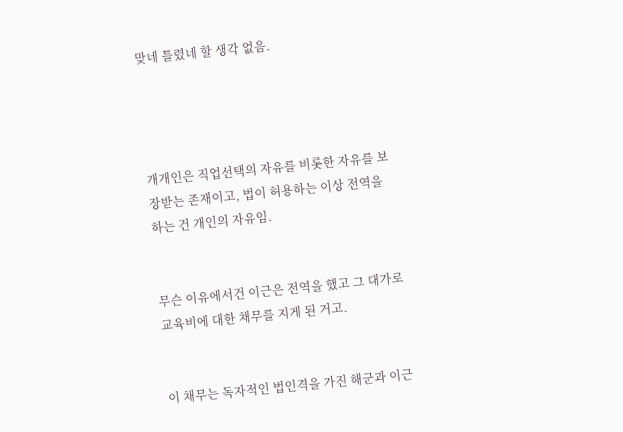맞네 틀렸네 할 생각 없음.




개개인은 직업선택의 자유를 비롯한 자유를 보장받는 존재이고, 법이 허용하는 이상 전역을 하는 건 개인의 자유임.


무슨 이유에서건 이근은 전역을 했고 그 대가로 교육비에 대한 채무를 지게 된 거고.


이 채무는 독자적인 법인격을 가진 해군과 이근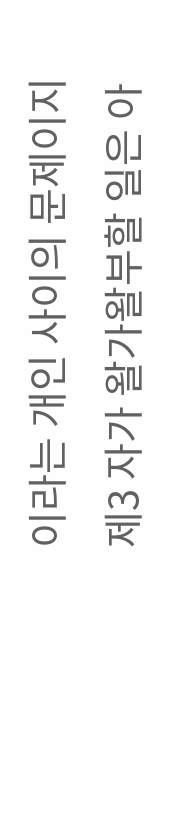이라는 개인 사이의 문제이지 제3 자가 왈가왈부할 일은 아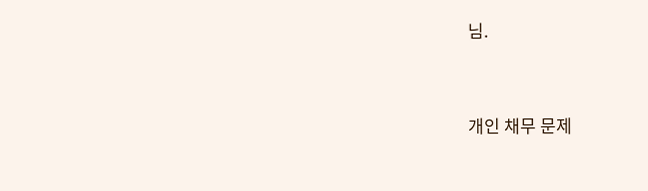님.




개인 채무 문제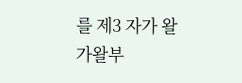를 제3 자가 왈가왈부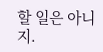할 일은 아니지.